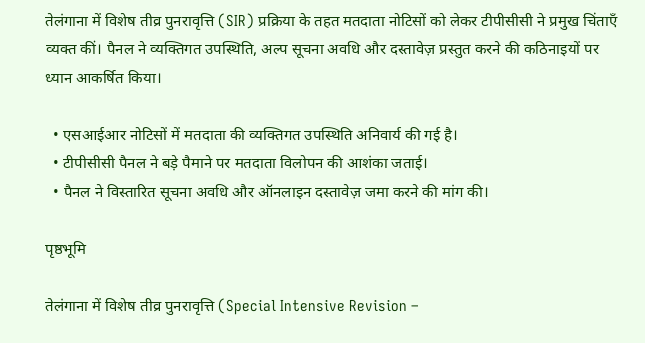तेलंगाना में विशेष तीव्र पुनरावृत्ति (SIR) प्रक्रिया के तहत मतदाता नोटिसों को लेकर टीपीसीसी ने प्रमुख चिंताएँ व्यक्त कीं। पैनल ने व्यक्तिगत उपस्थिति, अल्प सूचना अवधि और दस्तावेज़ प्रस्तुत करने की कठिनाइयों पर ध्यान आकर्षित किया।

  • एसआईआर नोटिसों में मतदाता की व्यक्तिगत उपस्थिति अनिवार्य की गई है।
  • टीपीसीसी पैनल ने बड़े पैमाने पर मतदाता विलोपन की आशंका जताई।
  • पैनल ने विस्तारित सूचना अवधि और ऑनलाइन दस्तावेज़ जमा करने की मांग की।

पृष्ठभूमि

तेलंगाना में विशेष तीव्र पुनरावृत्ति (Special Intensive Revision –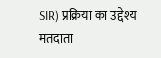SIR) प्रक्रिया का उद्देश्य मतदाता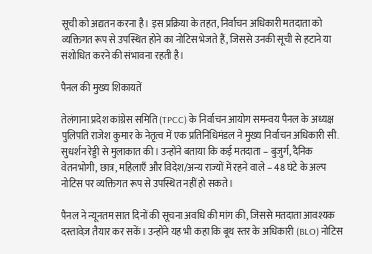सूची को अद्यतन करना है। इस प्रक्रिया के तहत, निर्वाचन अधिकारी मतदाता को व्यक्तिगत रूप से उपस्थित होने का नोटिस भेजते हैं, जिससे उनकी सूची से हटाने या संशोधित करने की संभावना रहती है।

पैनल की मुख्य शिकायतें

तेलंगाना प्रदेश कांग्रेस समिति (TPCC) के निर्वाचन आयोग समन्वय पैनल के अध्यक्ष पुलिपति राजेश कुमार के नेतृत्व में एक प्रतिनिधिमंडल ने मुख्य निर्वाचन अधिकारी सी. सुधर्शन रेड्डी से मुलाकात की। उन्होंने बताया कि कई मतदाता – बुजुर्ग, दैनिक वेतनभोगी, छात्र, महिलाएँ और विदेश/अन्य राज्यों में रहने वाले – 48 घंटे के अल्प नोटिस पर व्यक्तिगत रूप से उपस्थित नहीं हो सकते।

पैनल ने न्यूनतम सात दिनों की सूचना अवधि की मांग की, जिससे मतदाता आवश्यक दस्तावेज़ तैयार कर सकें। उन्होंने यह भी कहा कि बूथ स्तर के अधिकारी (BLO) नोटिस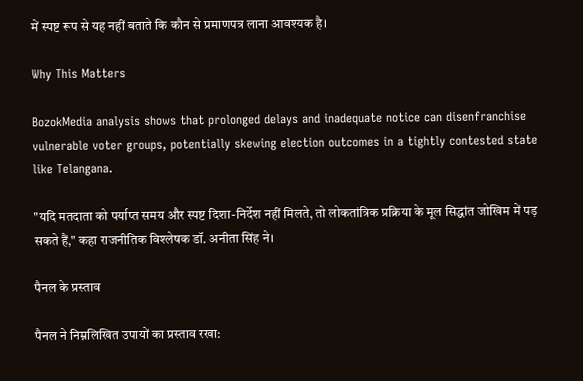में स्पष्ट रूप से यह नहीं बताते कि कौन से प्रमाणपत्र लाना आवश्यक है।

Why This Matters

BozokMedia analysis shows that prolonged delays and inadequate notice can disenfranchise vulnerable voter groups, potentially skewing election outcomes in a tightly contested state like Telangana.

"यदि मतदाता को पर्याप्त समय और स्पष्ट दिशा-निर्देश नहीं मिलते, तो लोकतांत्रिक प्रक्रिया के मूल सिद्धांत जोखिम में पड़ सकते हैं," कहा राजनीतिक विश्लेषक डॉ. अनीता सिंह ने।

पैनल के प्रस्ताव

पैनल ने निम्नलिखित उपायों का प्रस्ताव रखा: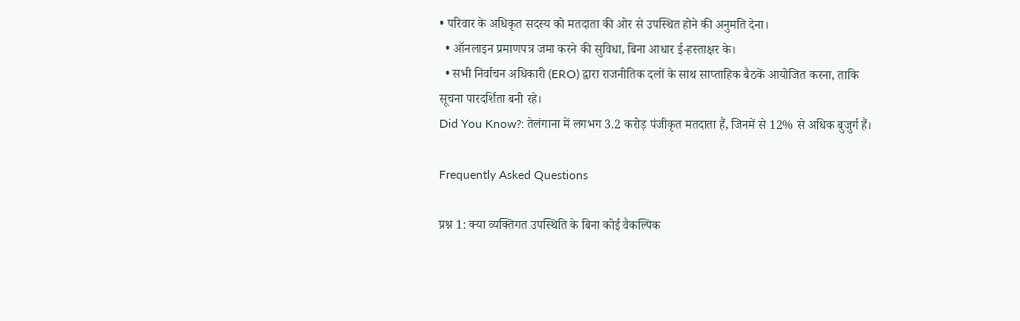• परिवार के अधिकृत सदस्य को मतदाता की ओर से उपस्थित होने की अनुमति देना।
  • ऑनलाइन प्रमाणपत्र जमा करने की सुविधा, बिना आधार ई-हस्ताक्षर के।
  • सभी निर्वाचन अधिकारी (ERO) द्वारा राजनीतिक दलों के साथ साप्ताहिक बैठकें आयोजित करना, ताकि सूचना पारदर्शिता बनी रहे।
Did You Know?: तेलंगाना में लगभग 3.2 करोड़ पंजीकृत मतदाता हैं, जिनमें से 12% से अधिक बुजुर्ग हैं।

Frequently Asked Questions

प्रश्न 1: क्या व्यक्तिगत उपस्थिति के बिना कोई वैकल्पिक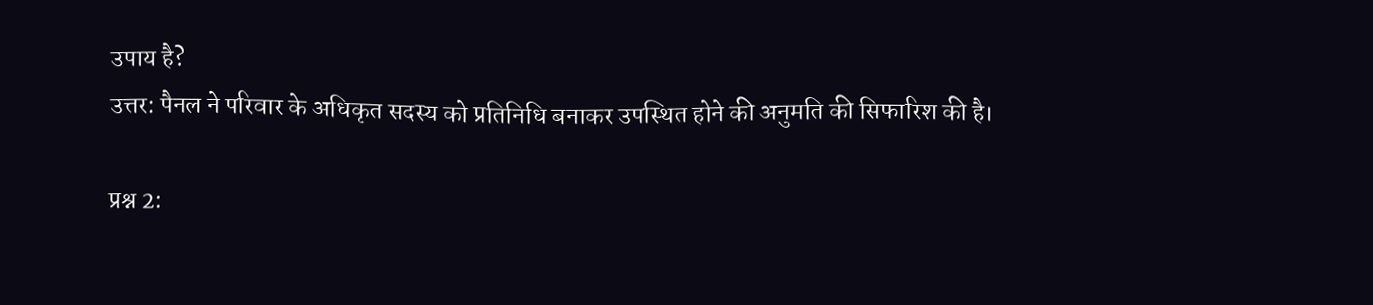उपाय है?
उत्तर: पैनल ने परिवार के अधिकृत सदस्य को प्रतिनिधि बनाकर उपस्थित होने की अनुमति की सिफारिश की है।

प्रश्न 2: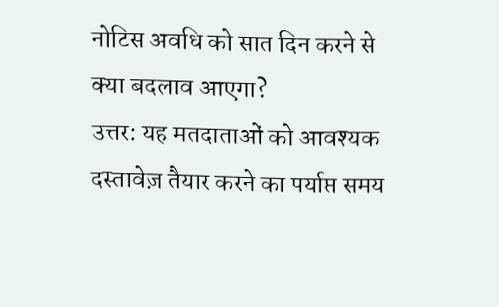नोटिस अवधि को सात दिन करने से क्या बदलाव आएगा?
उत्तर: यह मतदाताओं को आवश्यक दस्तावेज़ तैयार करने का पर्याप्त समय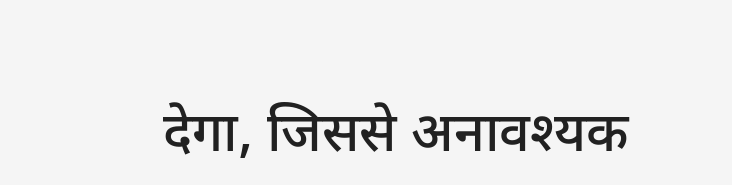देगा, जिससे अनावश्यक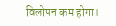विलोपन कम होगा।